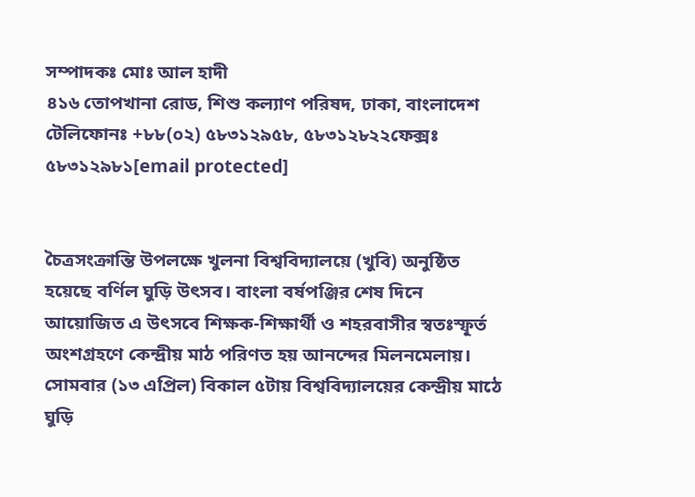সম্পাদকঃ মোঃ আল হাদী
৪১৬ তোপখানা রোড, শিশু কল্যাণ পরিষদ, ঢাকা, বাংলাদেশ
টেলিফোনঃ +৮৮(০২) ৫৮৩১২৯৫৮, ৫৮৩১২৮২২ফেক্সঃ ৫৮৩১২৯৮১[email protected]


চৈত্রসংক্রান্তি উপলক্ষে খুলনা বিশ্ববিদ্যালয়ে (খুবি) অনুষ্ঠিত হয়েছে বর্ণিল ঘুড়ি উৎসব। বাংলা বর্ষপঞ্জির শেষ দিনে আয়োজিত এ উৎসবে শিক্ষক-শিক্ষার্থী ও শহরবাসীর স্বতঃস্ফূর্ত অংশগ্রহণে কেন্দ্রীয় মাঠ পরিণত হয় আনন্দের মিলনমেলায়।
সোমবার (১৩ এপ্রিল) বিকাল ৫টায় বিশ্ববিদ্যালয়ের কেন্দ্রীয় মাঠে ঘুড়ি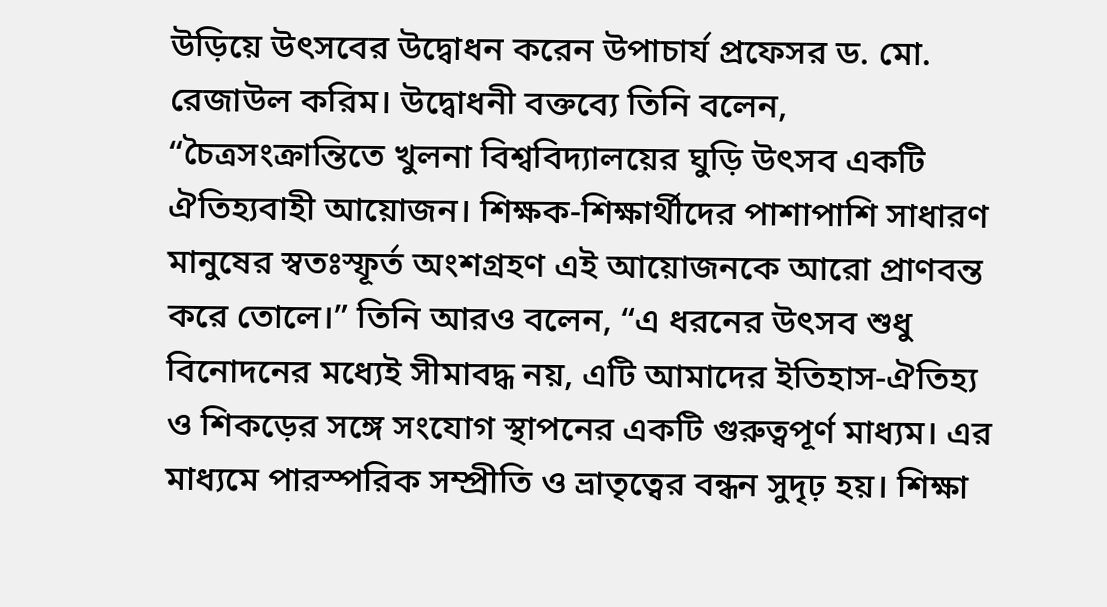উড়িয়ে উৎসবের উদ্বোধন করেন উপাচার্য প্রফেসর ড. মো. রেজাউল করিম। উদ্বোধনী বক্তব্যে তিনি বলেন, “চৈত্রসংক্রান্তিতে খুলনা বিশ্ববিদ্যালয়ের ঘুড়ি উৎসব একটি ঐতিহ্যবাহী আয়োজন। শিক্ষক-শিক্ষার্থীদের পাশাপাশি সাধারণ মানুষের স্বতঃস্ফূর্ত অংশগ্রহণ এই আয়োজনকে আরো প্রাণবন্ত করে তোলে।” তিনি আরও বলেন, “এ ধরনের উৎসব শুধু বিনোদনের মধ্যেই সীমাবদ্ধ নয়, এটি আমাদের ইতিহাস-ঐতিহ্য ও শিকড়ের সঙ্গে সংযোগ স্থাপনের একটি গুরুত্বপূর্ণ মাধ্যম। এর মাধ্যমে পারস্পরিক সম্প্রীতি ও ভ্রাতৃত্বের বন্ধন সুদৃঢ় হয়। শিক্ষা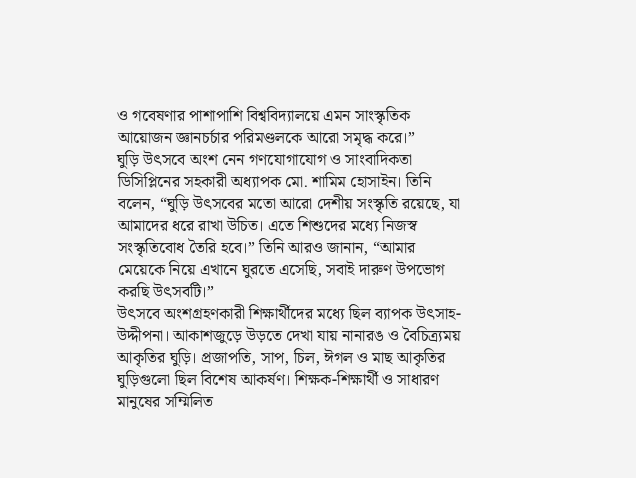ও গবেষণার পাশাপাশি বিশ্ববিদ্যালয়ে এমন সাংস্কৃতিক আয়োজন জ্ঞানচর্চার পরিমণ্ডলকে আরো সমৃদ্ধ করে।”
ঘুড়ি উৎসবে অংশ নেন গণযোগাযোগ ও সাংবাদিকতা ডিসিপ্লিনের সহকারী অধ্যাপক মো. শামিম হোসাইন। তিনি বলেন, “ঘুড়ি উৎসবের মতো আরো দেশীয় সংস্কৃতি রয়েছে, যা আমাদের ধরে রাখা উচিত। এতে শিশুদের মধ্যে নিজস্ব সংস্কৃতিবোধ তৈরি হবে।” তিনি আরও জানান, “আমার মেয়েকে নিয়ে এখানে ঘুরতে এসেছি, সবাই দারুণ উপভোগ করছি উৎসবটি।”
উৎসবে অংশগ্রহণকারী শিক্ষার্থীদের মধ্যে ছিল ব্যাপক উৎসাহ-উদ্দীপনা। আকাশজুড়ে উড়তে দেখা যায় নানারঙ ও বৈচিত্র্যময় আকৃতির ঘুড়ি। প্রজাপতি, সাপ, চিল, ঈগল ও মাছ আকৃতির ঘুড়িগুলো ছিল বিশেষ আকর্ষণ। শিক্ষক-শিক্ষার্থী ও সাধারণ মানুষের সম্মিলিত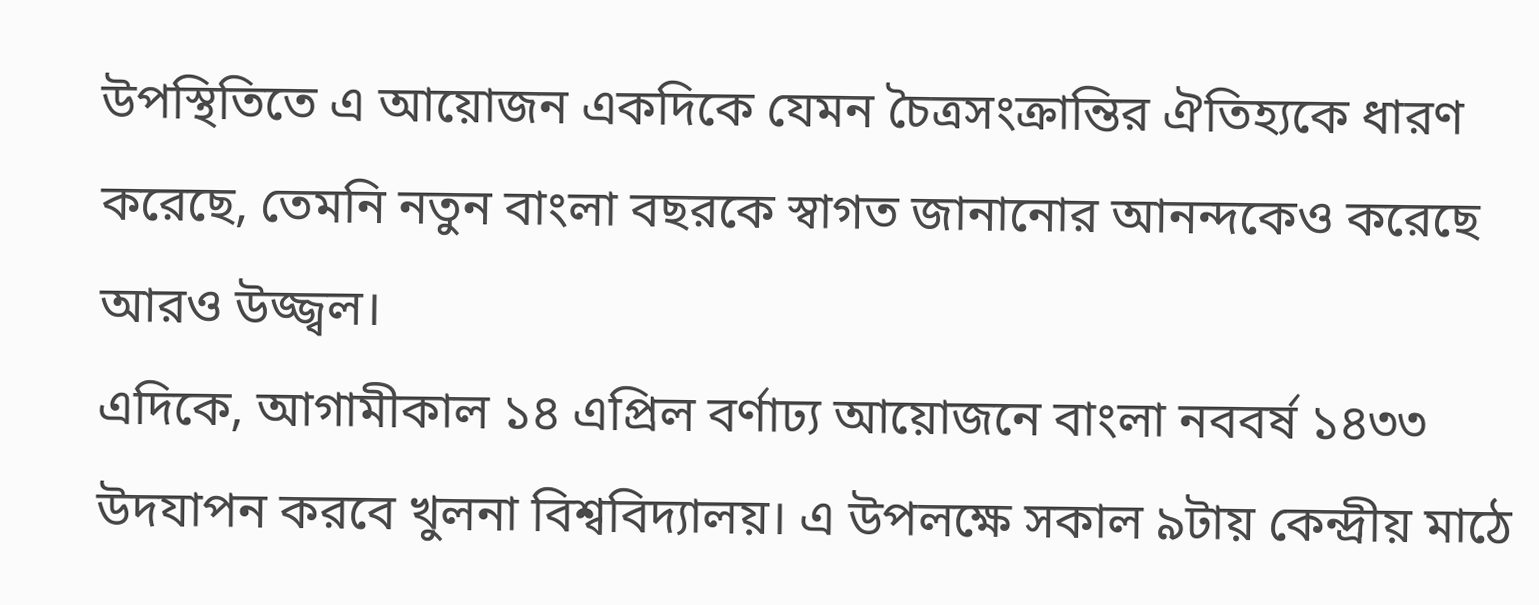উপস্থিতিতে এ আয়োজন একদিকে যেমন চৈত্রসংক্রান্তির ঐতিহ্যকে ধারণ করেছে, তেমনি নতুন বাংলা বছরকে স্বাগত জানানোর আনন্দকেও করেছে আরও উজ্জ্বল।
এদিকে, আগামীকাল ১৪ এপ্রিল বর্ণাঢ্য আয়োজনে বাংলা নববর্ষ ১৪৩৩ উদযাপন করবে খুলনা বিশ্ববিদ্যালয়। এ উপলক্ষে সকাল ৯টায় কেন্দ্রীয় মাঠে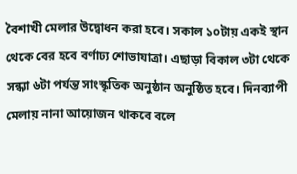বৈশাখী মেলার উদ্বোধন করা হবে। সকাল ১০টায় একই স্থান থেকে বের হবে বর্ণাঢ্য শোভাযাত্রা। এছাড়া বিকাল ৩টা থেকে সন্ধ্যা ৬টা পর্যন্ত সাংস্কৃতিক অনুষ্ঠান অনুষ্ঠিত হবে। দিনব্যাপী মেলায় নানা আয়োজন থাকবে বলে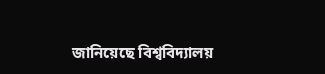জানিয়েছে বিশ্ববিদ্যালয়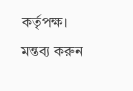কর্তৃপক্ষ।
মন্তব্য করুন